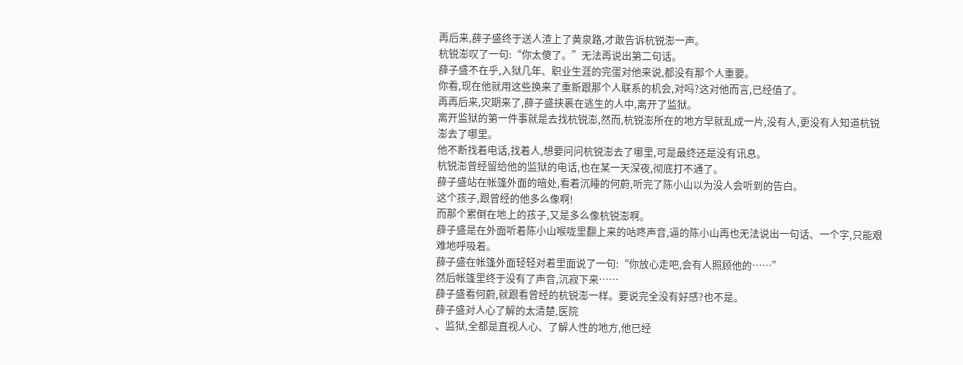再后来,薛子盛终于送人渣上了黄泉路,才敢告诉杭锐澎一声。
杭锐澎叹了一句:“你太傻了。”无法再说出第二句话。
薛子盛不在乎,入狱几年、职业生涯的完蛋对他来说,都没有那个人重要。
你看,现在他就用这些换来了重新跟那个人联系的机会,对吗?这对他而言,已经值了。
再再后来,灾期来了,薛子盛挟裹在逃生的人中,离开了监狱。
离开监狱的第一件事就是去找杭锐澎,然而,杭锐澎所在的地方早就乱成一片,没有人,更没有人知道杭锐澎去了哪里。
他不断找着电话,找着人,想要问问杭锐澎去了哪里,可是最终还是没有讯息。
杭锐澎曾经留给他的监狱的电话,也在某一天深夜,彻底打不通了。
薛子盛站在帐篷外面的暗处,看着沉睡的何蔚,听完了陈小山以为没人会听到的告白。
这个孩子,跟曾经的他多么像啊!
而那个累倒在地上的孩子,又是多么像杭锐澎啊。
薛子盛是在外面听着陈小山喉咙里翻上来的咕咚声音,逼的陈小山再也无法说出一句话、一个字,只能艰难地呼吸着。
薛子盛在帐篷外面轻轻对着里面说了一句:“你放心走吧,会有人照顾他的……”
然后帐篷里终于没有了声音,沉寂下来……
薛子盛看何蔚,就跟看曾经的杭锐澎一样。要说完全没有好感?也不是。
薛子盛对人心了解的太清楚,医院
、监狱,全都是直视人心、了解人性的地方,他已经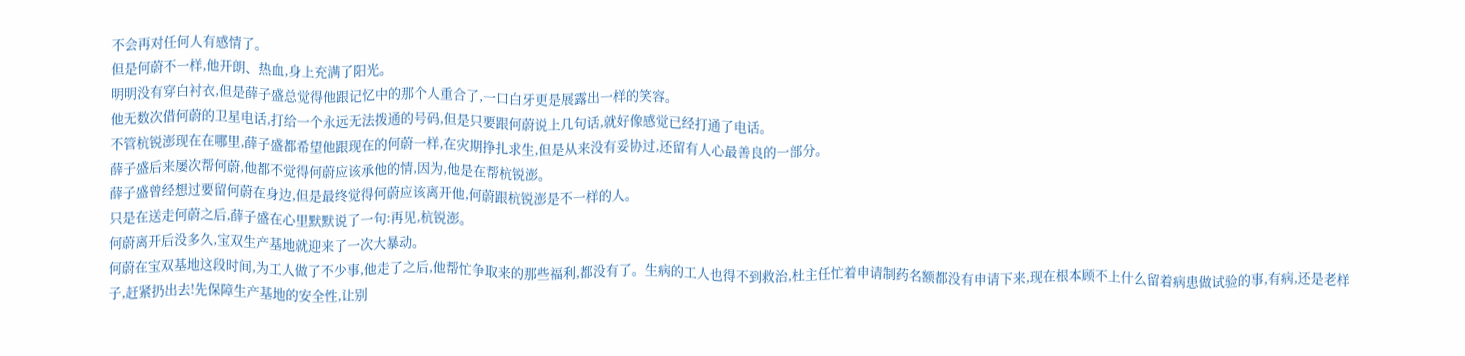不会再对任何人有感情了。
但是何蔚不一样,他开朗、热血,身上充满了阳光。
明明没有穿白衬衣,但是薛子盛总觉得他跟记忆中的那个人重合了,一口白牙更是展露出一样的笑容。
他无数次借何蔚的卫星电话,打给一个永远无法拨通的号码,但是只要跟何蔚说上几句话,就好像感觉已经打通了电话。
不管杭锐澎现在在哪里,薛子盛都希望他跟现在的何蔚一样,在灾期挣扎求生,但是从来没有妥协过,还留有人心最善良的一部分。
薛子盛后来屡次帮何蔚,他都不觉得何蔚应该承他的情,因为,他是在帮杭锐澎。
薛子盛曾经想过要留何蔚在身边,但是最终觉得何蔚应该离开他,何蔚跟杭锐澎是不一样的人。
只是在送走何蔚之后,薛子盛在心里默默说了一句:再见,杭锐澎。
何蔚离开后没多久,宝双生产基地就迎来了一次大暴动。
何蔚在宝双基地这段时间,为工人做了不少事,他走了之后,他帮忙争取来的那些福利,都没有了。生病的工人也得不到救治,杜主任忙着申请制药名额都没有申请下来,现在根本顾不上什么留着病患做试验的事,有病,还是老样子,赶紧扔出去!先保障生产基地的安全性,让别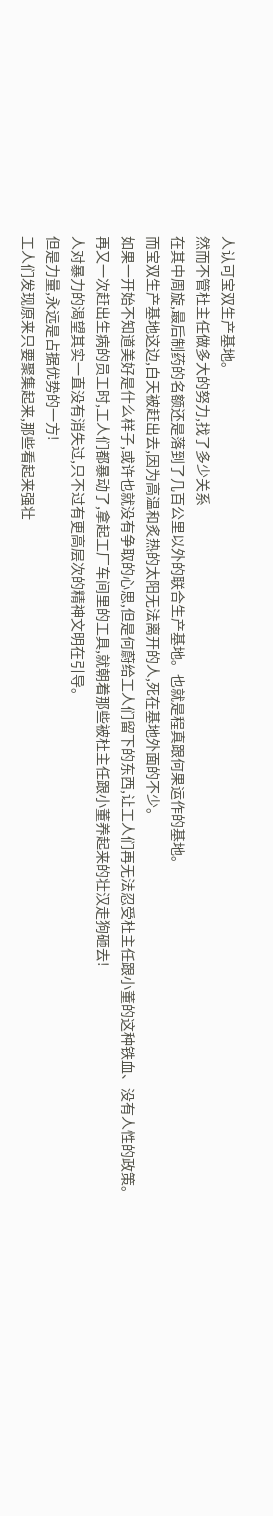人认可宝双生产基地。
然而不管杜主任做多大的努力,找了多少关系
在其中周旋,最后制药的名额还是落到了几百公里以外的联合生产基地。也就是程真跟何果运作的基地。
而宝双生产基地这边,白天被赶出去,因为高温和炙热的太阳无法离开的人,死在基地外面的不少。
如果一开始不知道美好是什么样子,或许也就没有争取的心思,但是何蔚给工人们留下的东西,让工人们再无法忍受杜主任跟小董的这种铁血、没有人性的政策。
再又一次赶出生病的员工时,工人们都暴动了,拿起工厂车间里的工具,就朝着那些被杜主任跟小董养起来的壮汉走狗砸去!
人对暴力的渴望其实一直没有消失过,只不过有更高层次的精神文明在引导。
但是力量,永远是占据优势的一方!
工人们发现原来只要聚集起来,那些看起来强壮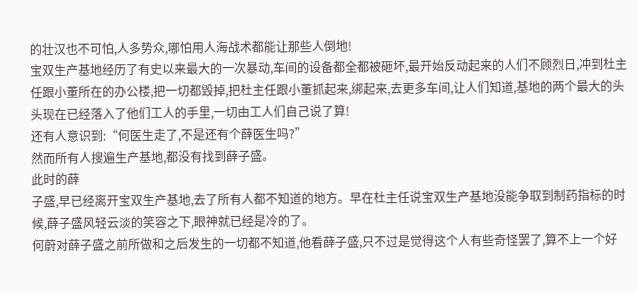的壮汉也不可怕,人多势众,哪怕用人海战术都能让那些人倒地!
宝双生产基地经历了有史以来最大的一次暴动,车间的设备都全都被砸坏,最开始反动起来的人们不顾烈日,冲到杜主任跟小董所在的办公楼,把一切都毁掉,把杜主任跟小董抓起来,绑起来,去更多车间,让人们知道,基地的两个最大的头头现在已经落入了他们工人的手里,一切由工人们自己说了算!
还有人意识到:“何医生走了,不是还有个薛医生吗?”
然而所有人搜遍生产基地,都没有找到薛子盛。
此时的薛
子盛,早已经离开宝双生产基地,去了所有人都不知道的地方。早在杜主任说宝双生产基地没能争取到制药指标的时候,薛子盛风轻云淡的笑容之下,眼神就已经是冷的了。
何蔚对薛子盛之前所做和之后发生的一切都不知道,他看薛子盛,只不过是觉得这个人有些奇怪罢了,算不上一个好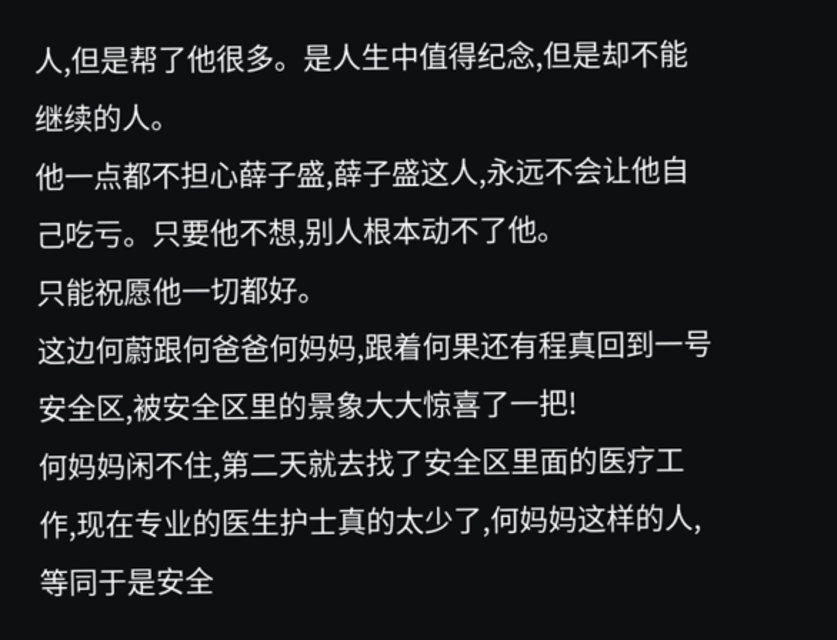人,但是帮了他很多。是人生中值得纪念,但是却不能继续的人。
他一点都不担心薛子盛,薛子盛这人,永远不会让他自己吃亏。只要他不想,别人根本动不了他。
只能祝愿他一切都好。
这边何蔚跟何爸爸何妈妈,跟着何果还有程真回到一号安全区,被安全区里的景象大大惊喜了一把!
何妈妈闲不住,第二天就去找了安全区里面的医疗工作,现在专业的医生护士真的太少了,何妈妈这样的人,等同于是安全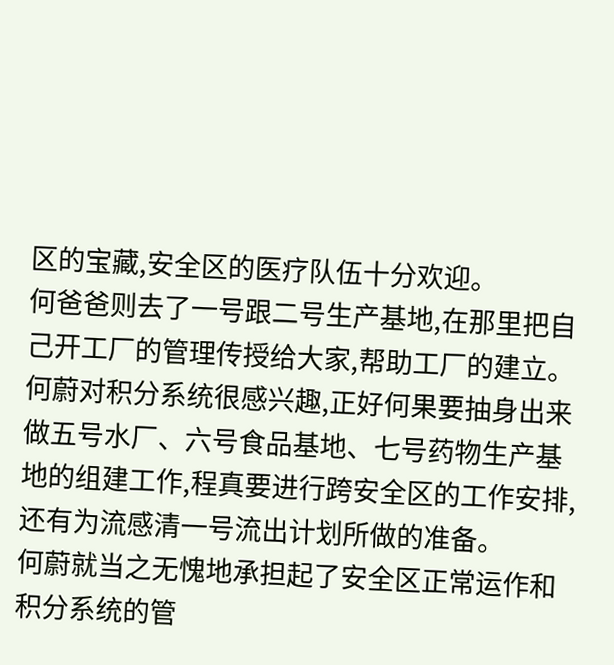区的宝藏,安全区的医疗队伍十分欢迎。
何爸爸则去了一号跟二号生产基地,在那里把自己开工厂的管理传授给大家,帮助工厂的建立。
何蔚对积分系统很感兴趣,正好何果要抽身出来做五号水厂、六号食品基地、七号药物生产基地的组建工作,程真要进行跨安全区的工作安排,还有为流感清一号流出计划所做的准备。
何蔚就当之无愧地承担起了安全区正常运作和积分系统的管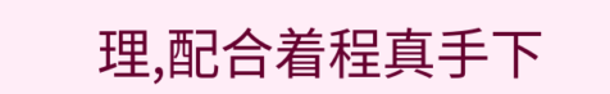理,配合着程真手下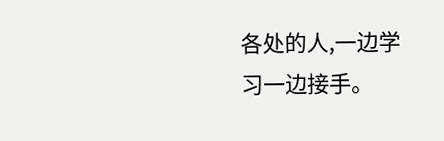各处的人,一边学习一边接手。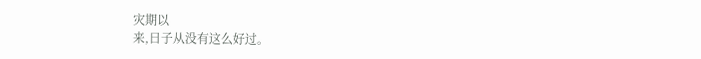灾期以
来,日子从没有这么好过。